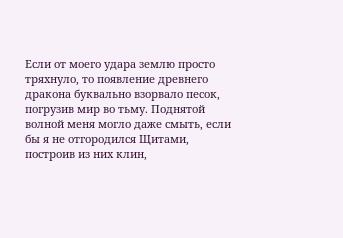Если от моего удара землю просто тряхнуло, то появление древнего дракона буквально взорвало песок, погрузив мир во тьму. Поднятой волной меня могло даже смыть, если бы я не отгородился Щитами, построив из них клин,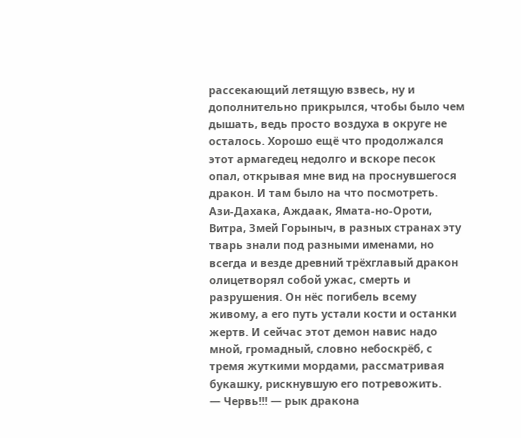рассекающий летящую взвесь, ну и дополнительно прикрылся, чтобы было чем дышать, ведь просто воздуха в округе не осталось. Хорошо ещё что продолжался этот армагедец недолго и вскоре песок опал, открывая мне вид на проснувшегося дракон. И там было на что посмотреть.
Ази-Дахака, Аждаак, Ямата-но-Ороти, Витра, Змей Горыныч, в разных странах эту тварь знали под разными именами, но всегда и везде древний трёхглавый дракон олицетворял собой ужас, смерть и разрушения. Он нёс погибель всему живому, а его путь устали кости и останки жертв. И сейчас этот демон навис надо мной, громадный, словно небоскрёб, с тремя жуткими мордами, рассматривая букашку, рискнувшую его потревожить.
— Червь!!! — рык дракона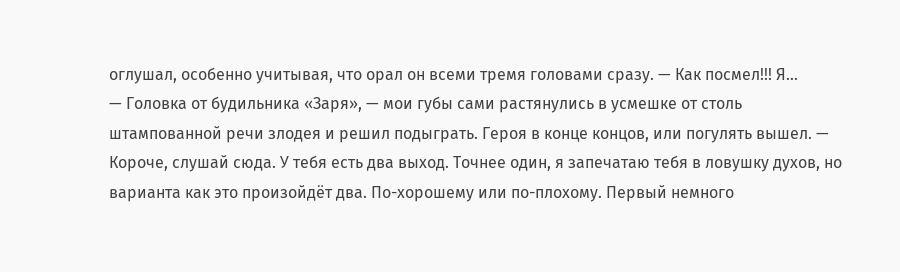оглушал, особенно учитывая, что орал он всеми тремя головами сразу. — Как посмел!!! Я…
— Головка от будильника «Заря», — мои губы сами растянулись в усмешке от столь штампованной речи злодея и решил подыграть. Героя в конце концов, или погулять вышел. — Короче, слушай сюда. У тебя есть два выход. Точнее один, я запечатаю тебя в ловушку духов, но варианта как это произойдёт два. По-хорошему или по-плохому. Первый немного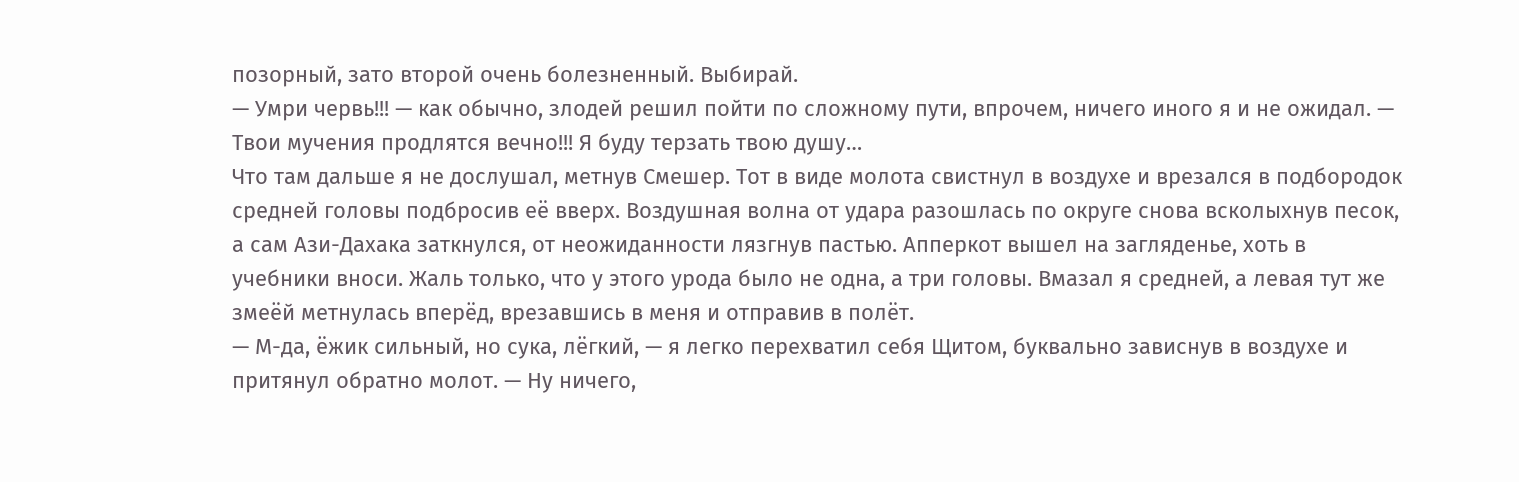позорный, зато второй очень болезненный. Выбирай.
— Умри червь!!! — как обычно, злодей решил пойти по сложному пути, впрочем, ничего иного я и не ожидал. — Твои мучения продлятся вечно!!! Я буду терзать твою душу…
Что там дальше я не дослушал, метнув Смешер. Тот в виде молота свистнул в воздухе и врезался в подбородок средней головы подбросив её вверх. Воздушная волна от удара разошлась по округе снова всколыхнув песок, а сам Ази-Дахака заткнулся, от неожиданности лязгнув пастью. Апперкот вышел на загляденье, хоть в учебники вноси. Жаль только, что у этого урода было не одна, а три головы. Вмазал я средней, а левая тут же змеёй метнулась вперёд, врезавшись в меня и отправив в полёт.
— М-да, ёжик сильный, но сука, лёгкий, — я легко перехватил себя Щитом, буквально зависнув в воздухе и притянул обратно молот. — Ну ничего,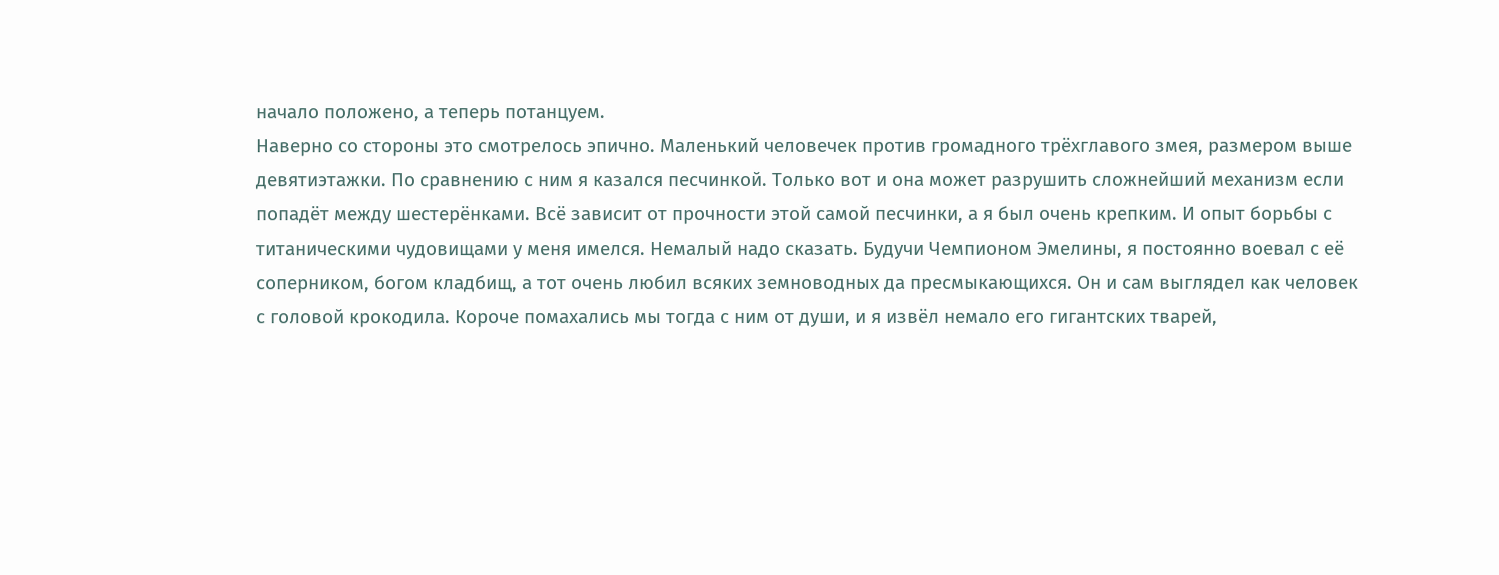начало положено, а теперь потанцуем.
Наверно со стороны это смотрелось эпично. Маленький человечек против громадного трёхглавого змея, размером выше девятиэтажки. По сравнению с ним я казался песчинкой. Только вот и она может разрушить сложнейший механизм если попадёт между шестерёнками. Всё зависит от прочности этой самой песчинки, а я был очень крепким. И опыт борьбы с титаническими чудовищами у меня имелся. Немалый надо сказать. Будучи Чемпионом Эмелины, я постоянно воевал с её соперником, богом кладбищ, а тот очень любил всяких земноводных да пресмыкающихся. Он и сам выглядел как человек с головой крокодила. Короче помахались мы тогда с ним от души, и я извёл немало его гигантских тварей,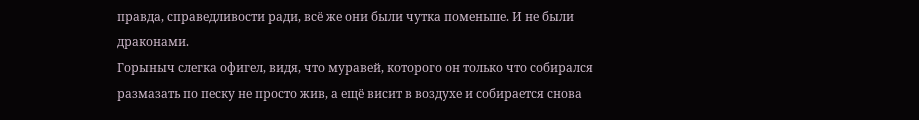правда, справедливости ради, всё же они были чутка поменьше. И не были драконами.
Горыныч слегка офигел, видя, что муравей, которого он только что собирался размазать по песку не просто жив, а ещё висит в воздухе и собирается снова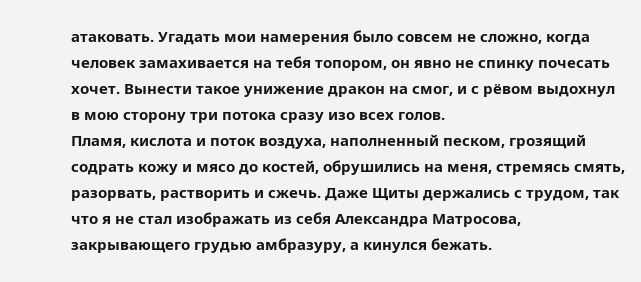атаковать. Угадать мои намерения было совсем не сложно, когда человек замахивается на тебя топором, он явно не спинку почесать хочет. Вынести такое унижение дракон на смог, и с рёвом выдохнул в мою сторону три потока сразу изо всех голов.
Пламя, кислота и поток воздуха, наполненный песком, грозящий содрать кожу и мясо до костей, обрушились на меня, стремясь смять, разорвать, растворить и сжечь. Даже Щиты держались с трудом, так что я не стал изображать из себя Александра Матросова, закрывающего грудью амбразуру, а кинулся бежать.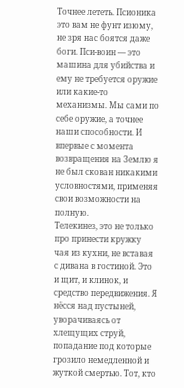Точнее лететь. Псионика это вам не фунт изюму, не зря нас боятся даже боги. Пси-воин — это машина для убийства и ему не требуется оружие или какие-то механизмы. Мы сами по себе оружие, а точнее наши способности. И впервые с момента возвращения на Землю я не был скован никакими условностями, применяя свои возможности на полную.
Телекинез, это не только про принести кружку чая из кухни, не вставая с дивана в гостиной. Это и щит, и клинок, и средство передвижения. Я нёсся над пустыней, уворачиваясь от хлещущих струй, попадание под которые грозило немедленной и жуткой смертью. Тот, кто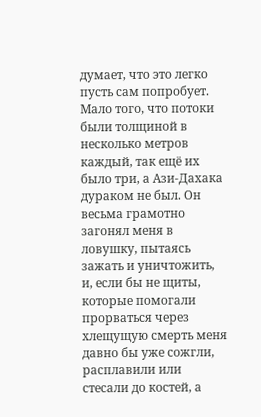думает, что это легко пусть сам попробует. Мало того, что потоки были толщиной в несколько метров каждый, так ещё их было три, а Ази-Дахака дураком не был. Он весьма грамотно загонял меня в ловушку, пытаясь зажать и уничтожить, и, если бы не щиты, которые помогали прорваться через хлещущую смерть меня давно бы уже сожгли, расплавили или стесали до костей, а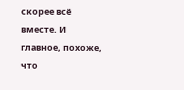скорее всё вместе. И главное, похоже, что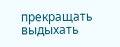прекращать выдыхать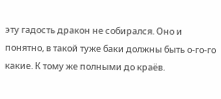эту гадость дракон не собирался. Оно и понятно, в такой туже баки должны быть о-го-го какие. К тому же полными до краёв.